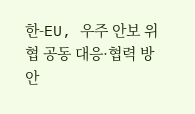한-EU, 우주 안보 위협 공동 대응·협력 방안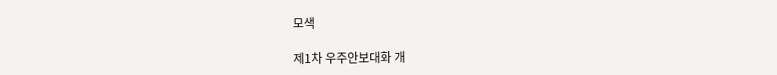모색

제1차 우주안보대화 개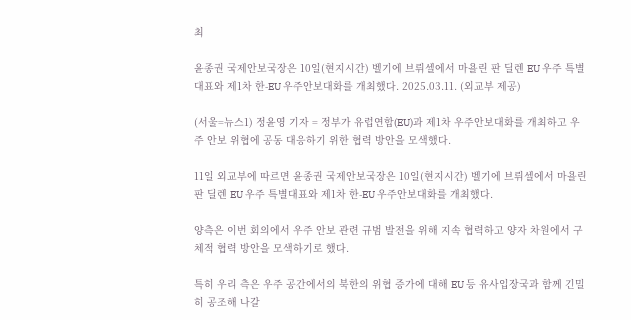최

윤종권 국제안보국장은 10일(현지시간) 벨기에 브뤼셀에서 마욜린 판 딜렌 EU 우주 특별대표와 제1차 한-EU 우주안보대화를 개최했다. 2025.03.11. (외교부 제공)

(서울=뉴스1) 정윤영 기자 = 정부가 유럽연합(EU)과 제1차 우주안보대화를 개최하고 우주 안보 위협에 공동 대응하기 위한 협력 방안을 모색했다.

11일 외교부에 따르면 윤종권 국제안보국장은 10일(현지시간) 벨기에 브뤼셀에서 마욜린 판 딜렌 EU 우주 특별대표와 제1차 한-EU 우주안보대화를 개최했다.

양측은 이번 회의에서 우주 안보 관련 규범 발전을 위해 지속 협력하고 양자 차원에서 구체적 협력 방안을 모색하기로 했다.

특히 우리 측은 우주 공간에서의 북한의 위협 증가에 대해 EU 등 유사입장국과 함께 긴밀히 공조해 나갈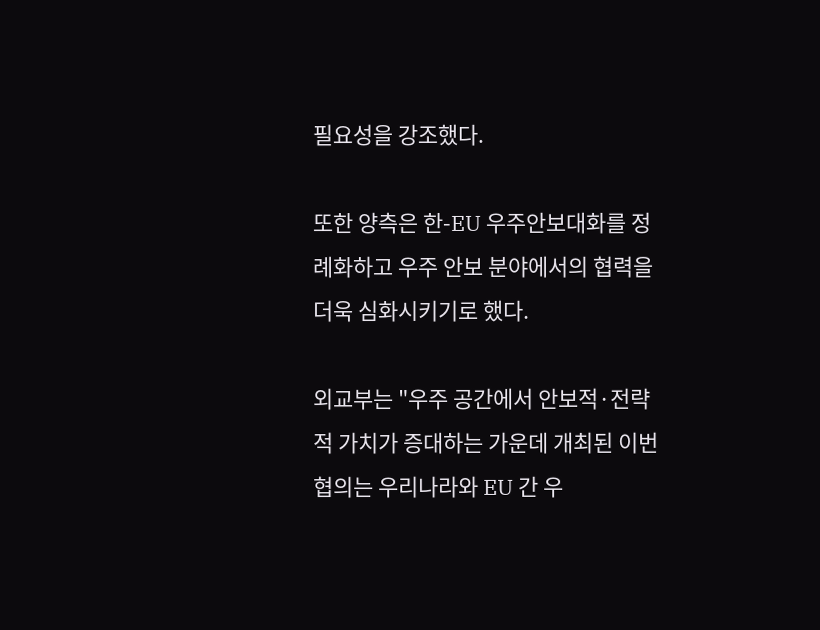필요성을 강조했다.

또한 양측은 한-EU 우주안보대화를 정례화하고 우주 안보 분야에서의 협력을 더욱 심화시키기로 했다.

외교부는 "우주 공간에서 안보적·전략적 가치가 증대하는 가운데 개최된 이번 협의는 우리나라와 EU 간 우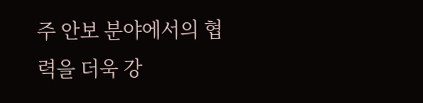주 안보 분야에서의 협력을 더욱 강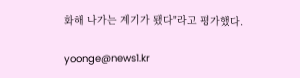화해 나가는 계기가 됐다"라고 평가했다.

yoonge@news1.kr